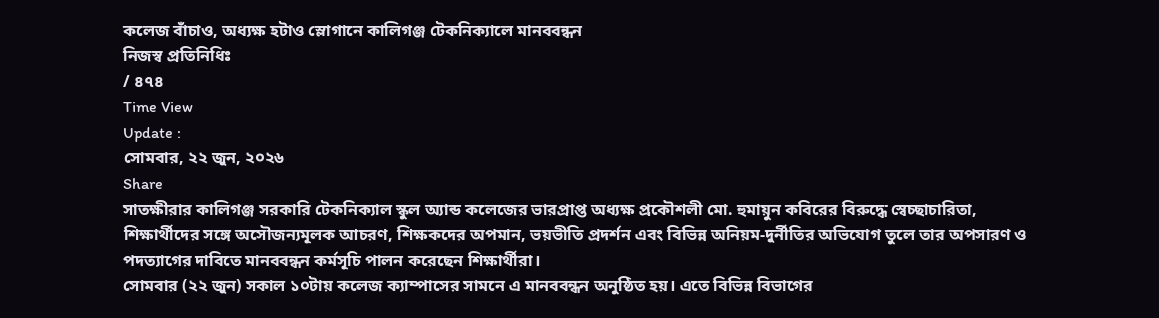কলেজ বাঁচাও, অধ্যক্ষ হটাও স্লোগানে কালিগঞ্জ টেকনিক্যালে মানববন্ধন
নিজস্ব প্রতিনিধিঃ
/ ৪৭৪
Time View
Update :
সোমবার, ২২ জুন, ২০২৬
Share
সাতক্ষীরার কালিগঞ্জ সরকারি টেকনিক্যাল স্কুল অ্যান্ড কলেজের ভারপ্রাপ্ত অধ্যক্ষ প্রকৌশলী মো. হুমায়ুন কবিরের বিরুদ্ধে স্বেচ্ছাচারিতা, শিক্ষার্থীদের সঙ্গে অসৌজন্যমূলক আচরণ, শিক্ষকদের অপমান, ভয়ভীতি প্রদর্শন এবং বিভিন্ন অনিয়ম-দুর্নীতির অভিযোগ তুলে তার অপসারণ ও পদত্যাগের দাবিতে মানববন্ধন কর্মসূচি পালন করেছেন শিক্ষার্থীরা।
সোমবার (২২ জুন) সকাল ১০টায় কলেজ ক্যাম্পাসের সামনে এ মানববন্ধন অনুষ্ঠিত হয়। এতে বিভিন্ন বিভাগের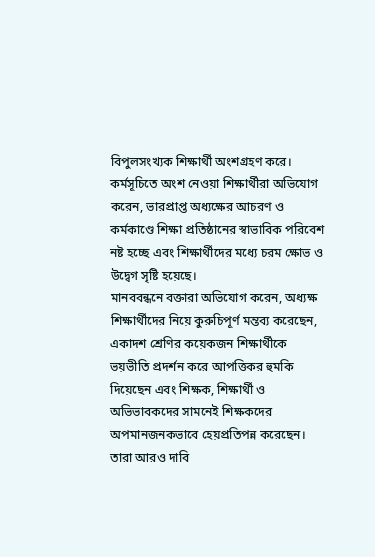বিপুলসংখ্যক শিক্ষার্থী অংশগ্রহণ করে। কর্মসূচিতে অংশ নেওয়া শিক্ষার্থীরা অভিযোগ করেন, ভারপ্রাপ্ত অধ্যক্ষের আচরণ ও কর্মকাণ্ডে শিক্ষা প্রতিষ্ঠানের স্বাভাবিক পরিবেশ নষ্ট হচ্ছে এবং শিক্ষার্থীদের মধ্যে চরম ক্ষোভ ও উদ্বেগ সৃষ্টি হয়েছে।
মানববন্ধনে বক্তারা অভিযোগ করেন, অধ্যক্ষ শিক্ষার্থীদের নিয়ে কুরুচিপূর্ণ মন্তব্য করেছেন, একাদশ শ্রেণির কয়েকজন শিক্ষার্থীকে ভয়ভীতি প্রদর্শন করে আপত্তিকর হুমকি দিয়েছেন এবং শিক্ষক, শিক্ষার্থী ও অভিভাবকদের সামনেই শিক্ষকদের অপমানজনকভাবে হেয়প্রতিপন্ন করেছেন। তারা আরও দাবি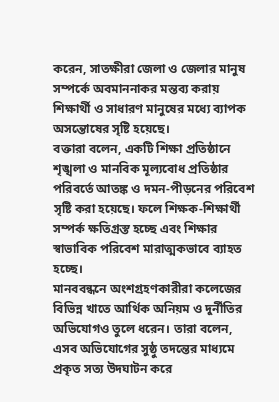করেন, সাতক্ষীরা জেলা ও জেলার মানুষ সম্পর্কে অবমাননাকর মন্তব্য করায় শিক্ষার্থী ও সাধারণ মানুষের মধ্যে ব্যাপক অসন্তোষের সৃষ্টি হয়েছে।
বক্তারা বলেন, একটি শিক্ষা প্রতিষ্ঠানে শৃঙ্খলা ও মানবিক মূল্যবোধ প্রতিষ্ঠার পরিবর্তে আতঙ্ক ও দমন-পীড়নের পরিবেশ সৃষ্টি করা হয়েছে। ফলে শিক্ষক-শিক্ষার্থী সম্পর্ক ক্ষতিগ্রস্ত হচ্ছে এবং শিক্ষার স্বাভাবিক পরিবেশ মারাত্মকভাবে ব্যাহত হচ্ছে।
মানববন্ধনে অংশগ্রহণকারীরা কলেজের বিভিন্ন খাতে আর্থিক অনিয়ম ও দুর্নীতির অভিযোগও তুলে ধরেন। তারা বলেন, এসব অভিযোগের সুষ্ঠু তদন্তের মাধ্যমে প্রকৃত সত্য উদঘাটন করে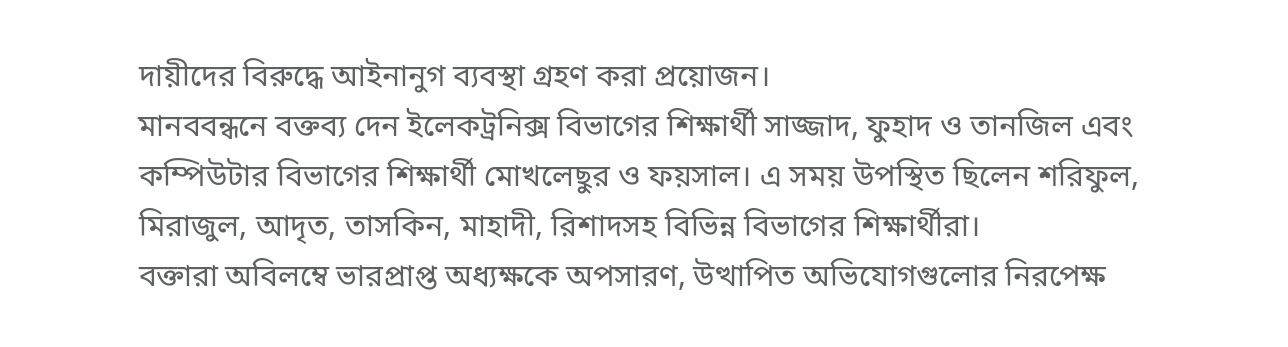দায়ীদের বিরুদ্ধে আইনানুগ ব্যবস্থা গ্রহণ করা প্রয়োজন।
মানববন্ধনে বক্তব্য দেন ইলেকট্রনিক্স বিভাগের শিক্ষার্থী সাজ্জাদ, ফুহাদ ও তানজিল এবং কম্পিউটার বিভাগের শিক্ষার্থী মোখলেছুর ও ফয়সাল। এ সময় উপস্থিত ছিলেন শরিফুল, মিরাজুল, আদৃত, তাসকিন, মাহাদী, রিশাদসহ বিভিন্ন বিভাগের শিক্ষার্থীরা।
বক্তারা অবিলম্বে ভারপ্রাপ্ত অধ্যক্ষকে অপসারণ, উত্থাপিত অভিযোগগুলোর নিরপেক্ষ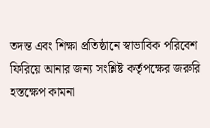তদন্ত এবং শিক্ষা প্রতিষ্ঠানে স্বাভাবিক পরিবেশ ফিরিয়ে আনার জন্য সংশ্লিষ্ট কর্তৃপক্ষের জরুরি হস্তক্ষেপ কামনা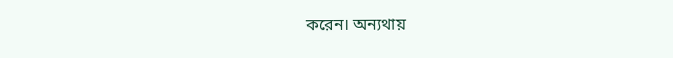করেন। অন্যথায়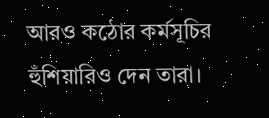আরও কঠোর কর্মসূচির হুঁশিয়ারিও দেন তারা।